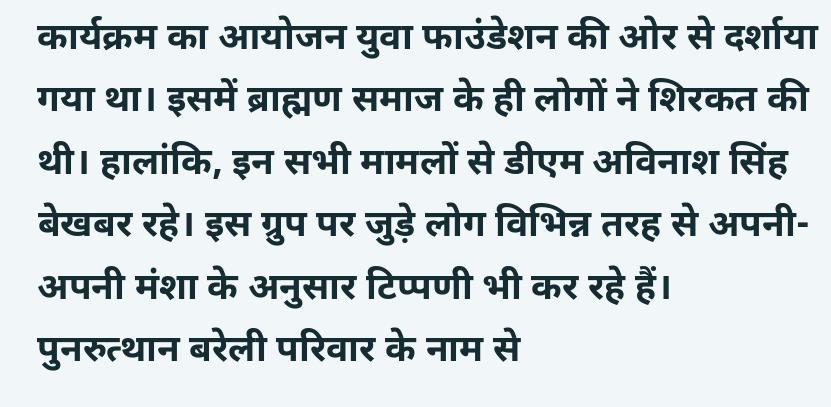कार्यक्रम का आयोजन युवा फाउंडेशन की ओर से दर्शाया गया था। इसमें ब्राह्मण समाज के ही लोगों ने शिरकत की थी। हालांकि, इन सभी मामलों से डीएम अविनाश सिंह बेखबर रहे। इस ग्रुप पर जुड़े लोग विभिन्न तरह से अपनी-अपनी मंशा के अनुसार टिप्पणी भी कर रहे हैं।
पुनरुत्थान बरेली परिवार के नाम से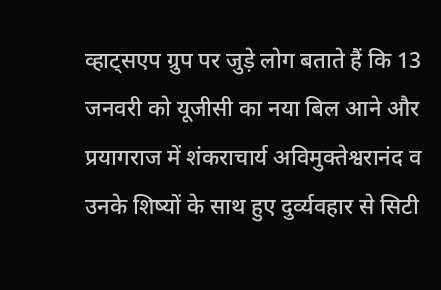व्हाट्सएप ग्रुप पर जुड़े लोग बताते हैं कि 13 जनवरी को यूजीसी का नया बिल आने और प्रयागराज में शंकराचार्य अविमुक्तेश्वरानंद व उनके शिष्यों के साथ हुए दुर्व्यवहार से सिटी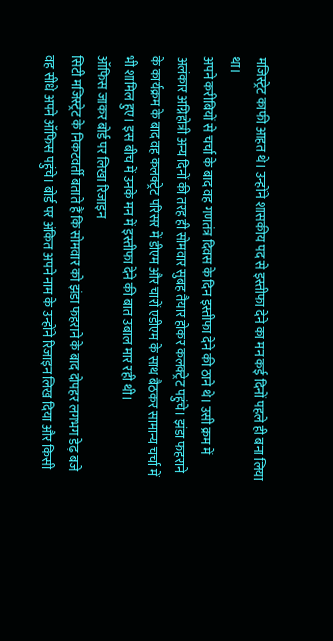मजिस्ट्रेट काफी आहत थे। उन्होंने शासकीय पद से इस्तीफा देने का मन कई दिनों पहले ही बना लिया था।
अपने करीबियों से चर्चा के बाद वह गणतंत्र दिवस के दिन इस्तीफा देने की ठाने थे। उसी क्रम में अलंकार अग्निहोत्री अन्य दिनों की तरह ही सोमवार सुबह तैयार होकर कलक्ट्रेट पहुंचे। झंडा फहराने के कार्यक्रम के बाद वह कलक्ट्रेट परिसर में डीएम और चारों एडीएम के साथ बैठकर सामान्य चर्चा में भी शामिल हुए। इस बीच में उनके मन में इस्तीफा देने की बात उबाल मार रही थी।
ऑफिस जाकर बोर्ड पर लिखा रिजाइन
सिटी मजिस्ट्रेट के निकटवर्ती बताते हैं कि सोमवार को झंडा फहराने के बाद दोपहर लगभग डेढ़ बजे वह सीधे अपने ऑफिस पहुंचे। बोर्ड पर अंकित अपने नाम के उन्होंने रिजाइन लिख दिया और किसी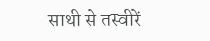साथी से तस्वीरें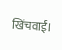खिंचवाईं।